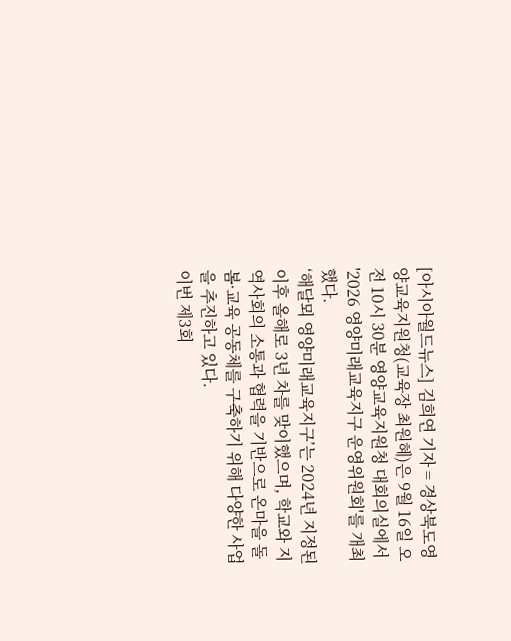[아시아월드뉴스] 김희연 기자 = 경상북도영양교육지원청(교육장 최원혜)은 9월 16일 오전 10시 30분 영양교육지원청 대회의실에서 '2026 영양미래교육지구 운영위원회'를 개최했다.
‘해달뫼 영양미래교육지구’는 2024년 지정된 이후 올해로 3년 차를 맞이했으며, 학교와 지역사회의 소통과 협력을 기반으로 온마을 돌봄·교육 공동체를 구축하기 위해 다양한 사업을 추진하고 있다.
이번 제3회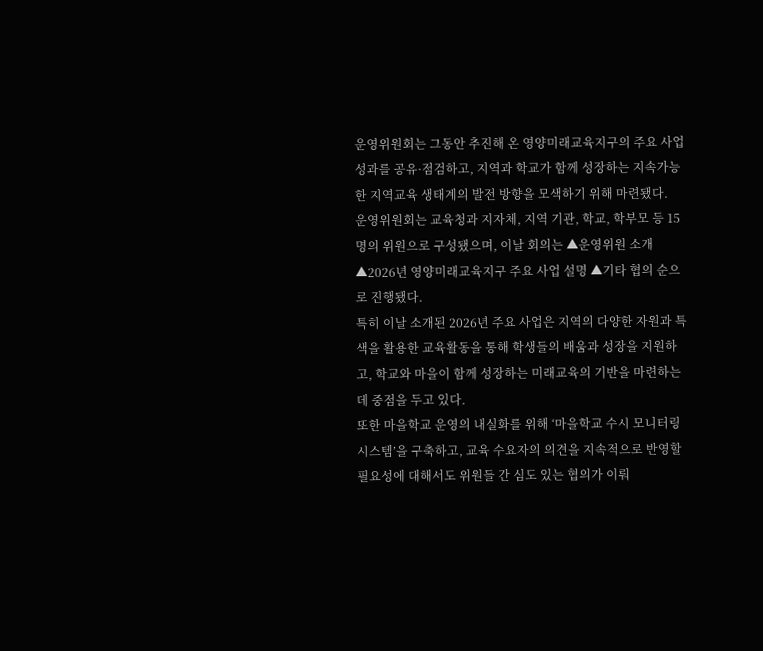운영위원회는 그동안 추진해 온 영양미래교육지구의 주요 사업 성과를 공유·점검하고, 지역과 학교가 함께 성장하는 지속가능한 지역교육 생태계의 발전 방향을 모색하기 위해 마련됐다.
운영위원회는 교육청과 지자체, 지역 기관, 학교, 학부모 등 15명의 위원으로 구성됐으며, 이날 회의는 ▲운영위원 소개 ▲2026년 영양미래교육지구 주요 사업 설명 ▲기타 협의 순으로 진행됐다.
특히 이날 소개된 2026년 주요 사업은 지역의 다양한 자원과 특색을 활용한 교육활동을 통해 학생들의 배움과 성장을 지원하고, 학교와 마을이 함께 성장하는 미래교육의 기반을 마련하는 데 중점을 두고 있다.
또한 마을학교 운영의 내실화를 위해 ‘마을학교 수시 모니터링 시스템’을 구축하고, 교육 수요자의 의견을 지속적으로 반영할 필요성에 대해서도 위원들 간 심도 있는 협의가 이뤄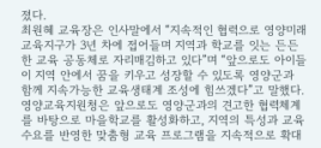졌다.
최원혜 교육장은 인사말에서 “지속적인 협력으로 영양미래교육지구가 3년 차에 접어들며 지역과 학교를 잇는 든든한 교육 공동체로 자리매김하고 있다”며 “앞으로도 아이들이 지역 안에서 꿈을 키우고 성장할 수 있도록 영양군과 함께 지속가능한 교육생태계 조성에 힘쓰겠다”고 말했다.
영양교육지원청은 앞으로도 영양군과의 견고한 협력체계를 바탕으로 마을학교를 활성화하고, 지역의 특성과 교육 수요를 반영한 맞춤형 교육 프로그램을 지속적으로 확대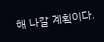해 나갈 계획이다.